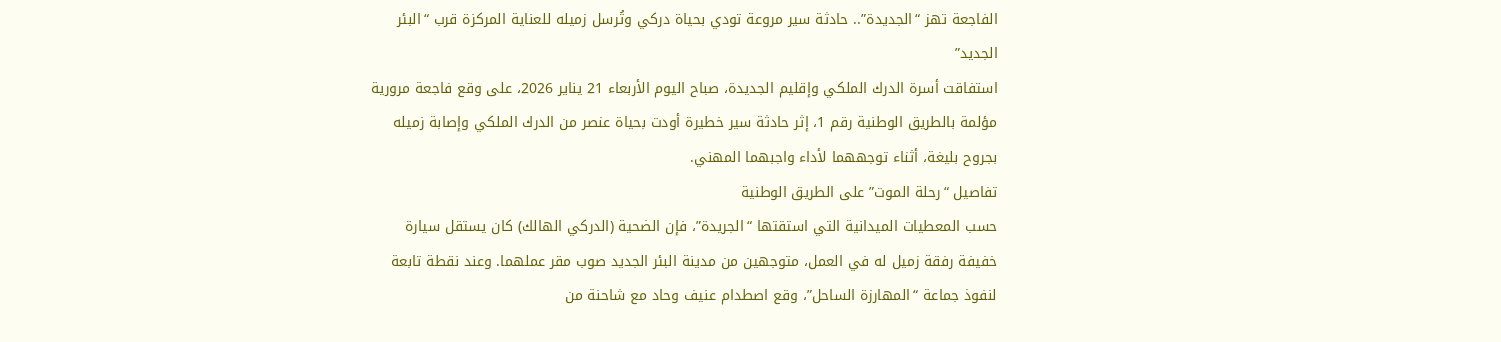الفاجعة تهز “الجديدة”.. حادثة سير مروعة تودي بحياة دركي وتُرسل زميله للعناية المركزة قرب “البئر الجديد”
استفاقت أسرة الدرك الملكي وإقليم الجديدة، صباح اليوم الأربعاء 21 يناير 2026، على وقع فاجعة مرورية مؤلمة بالطريق الوطنية رقم 1، إثر حادثة سير خطيرة أودت بحياة عنصر من الدرك الملكي وإصابة زميله بجروح بليغة، أثناء توجههما لأداء واجبهما المهني.
تفاصيل “رحلة الموت” على الطريق الوطنية
حسب المعطيات الميدانية التي استقتها “الجريدة”، فإن الضحية (الدركي الهالك) كان يستقل سيارة خفيفة رفقة زميل له في العمل، متوجهين من مدينة البئر الجديد صوب مقر عملهما. وعند نقطة تابعة لنفوذ جماعة “المهارزة الساحل”، وقع اصطدام عنيف وحاد مع شاحنة من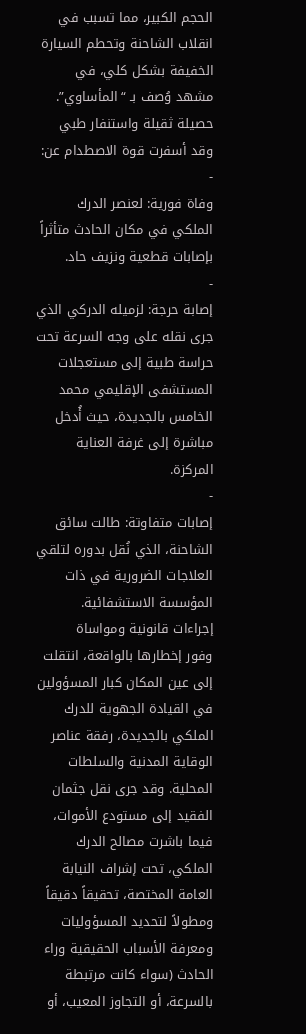الحجم الكبير، مما تسبب في انقلاب الشاحنة وتحطم السيارة الخفيفة بشكل كلي، في مشهد وُصف بـ “المأساوي”.
حصيلة ثقيلة واستنفار طبي
وقد أسفرت قوة الاصطدام عن:
-
وفاة فورية: لعنصر الدرك الملكي في مكان الحادث متأثراً بإصابات قطعية ونزيف حاد.
-
إصابة حرجة: لزميله الدركي الذي جرى نقله على وجه السرعة تحت حراسة طبية إلى مستعجلات المستشفى الإقليمي محمد الخامس بالجديدة، حيث أُدخل مباشرة إلى غرفة العناية المركزة.
-
إصابات متفاوتة: طالت سائق الشاحنة، الذي نُقل بدوره لتلقي العلاجات الضرورية في ذات المؤسسة الاستشفائية.
إجراءات قانونية ومواساة
وفور إخطارها بالواقعة، انتقلت إلى عين المكان كبار المسؤولين في القيادة الجهوية للدرك الملكي بالجديدة، رفقة عناصر الوقاية المدنية والسلطات المحلية. وقد جرى نقل جثمان الفقيد إلى مستودع الأموات، فيما باشرت مصالح الدرك الملكي، تحت إشراف النيابة العامة المختصة، تحقيقاً دقيقاً ومطولاً لتحديد المسؤوليات ومعرفة الأسباب الحقيقية وراء الحادث (سواء كانت مرتبطة بالسرعة، أو التجاوز المعيب، أو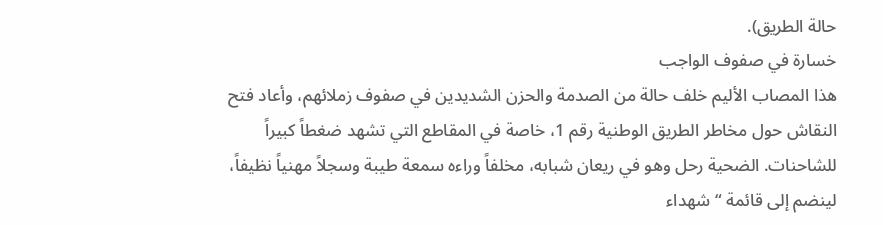حالة الطريق).
خسارة في صفوف الواجب
هذا المصاب الأليم خلف حالة من الصدمة والحزن الشديدين في صفوف زملائهم، وأعاد فتح النقاش حول مخاطر الطريق الوطنية رقم 1، خاصة في المقاطع التي تشهد ضغطاً كبيراً للشاحنات. الضحية رحل وهو في ريعان شبابه، مخلفاً وراءه سمعة طيبة وسجلاً مهنياً نظيفاً، لينضم إلى قائمة “شهداء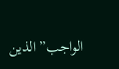الواجب” الذين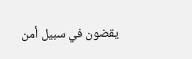يقضون في سبيل أمن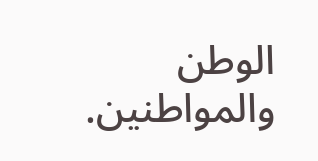الوطن والمواطنين.